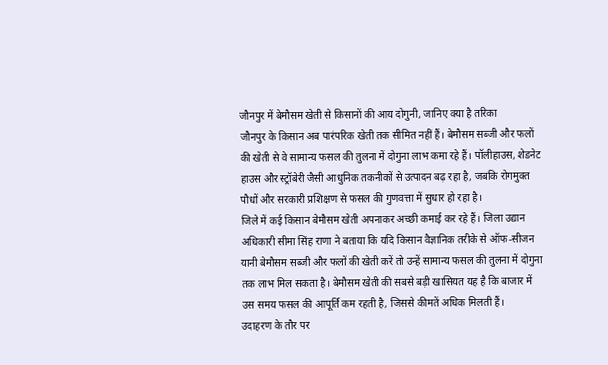जौनपुर में बेमौसम खेती से किसानों की आय दोगुनी, जानिए क्या है तरिका
जौनपुर के किसान अब पारंपरिक खेती तक सीमित नहीं हैं। बेमौसम सब्जी और फलों की खेती से वे सामान्य फसल की तुलना में दोगुना लाभ कमा रहे हैं। पॉलीहाउस, शेडनेट हाउस और स्ट्रॉबेरी जैसी आधुनिक तकनीकों से उत्पादन बढ़ रहा है, जबकि रोगमुक्त पौधों और सरकारी प्रशिक्षण से फसल की गुणवत्ता में सुधार हो रहा है।
जिले में कई किसान बेमौसम खेती अपनाकर अच्छी कमाई कर रहे हैं। जिला उद्यान अधिकारी सीमा सिंह राणा ने बताया कि यदि किसान वैज्ञानिक तरीके से ऑफ-सीजन यानी बेमौसम सब्जी और फलों की खेती करें तो उन्हें सामान्य फसल की तुलना में दोगुना तक लाभ मिल सकता है। बेमौसम खेती की सबसे बड़ी खासियत यह है कि बाजार में उस समय फसल की आपूर्ति कम रहती है, जिससे कीमतें अधिक मिलती हैं।
उदाहरण के तौर पर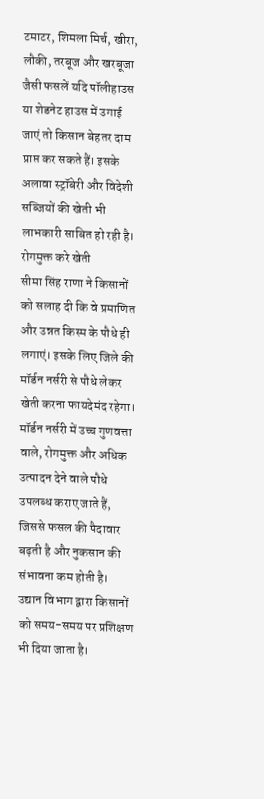टमाटर, शिमला मिर्च, खीरा, लौकी, तरबूज और खरबूजा जैसी फसलें यदि पॉलीहाउस या शेडनेट हाउस में उगाई जाएं तो किसान बेहतर दाम प्राप्त कर सकते हैं। इसके अलावा स्ट्रॉबेरी और विदेशी सब्जियों की खेती भी लाभकारी साबित हो रही है।
रोगमुक्त करे खेती
सीमा सिंह राणा ने किसानों को सलाह दी कि वे प्रमाणित और उन्नत किस्म के पौधे ही लगाएं। इसके लिए जिले की मॉर्डन नर्सरी से पौधे लेकर खेती करना फायदेमंद रहेगा। मॉर्डन नर्सरी में उच्च गुणवत्ता वाले, रोगमुक्त और अधिक उत्पादन देने वाले पौधे उपलब्ध कराए जाते हैं, जिससे फसल की पैदावार बढ़ती है और नुकसान की संभावना कम होती है।
उद्यान विभाग द्वारा किसानों को समय-समय पर प्रशिक्षण भी दिया जाता है।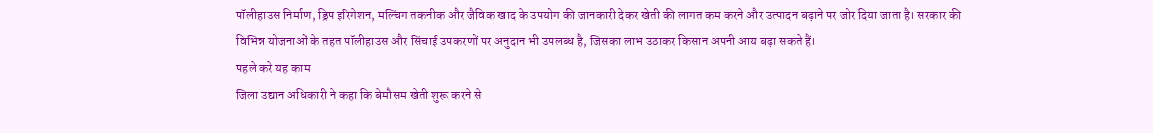पॉलीहाउस निर्माण, ड्रिप इरिगेशन, मल्चिंग तकनीक और जैविक खाद के उपयोग की जानकारी देकर खेती की लागत कम करने और उत्पादन बढ़ाने पर जोर दिया जाता है। सरकार की विभिन्न योजनाओं के तहत पॉलीहाउस और सिंचाई उपकरणों पर अनुदान भी उपलब्ध है, जिसका लाभ उठाकर किसान अपनी आय बढ़ा सकते हैं।
पहले करे यह काम
जिला उद्यान अधिकारी ने कहा कि बेमौसम खेती शुरू करने से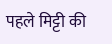पहले मिट्टी की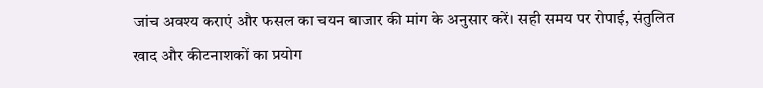जांच अवश्य कराएं और फसल का चयन बाजार की मांग के अनुसार करें। सही समय पर रोपाई, संतुलित खाद और कीटनाशकों का प्रयोग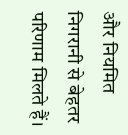और नियमित निगरानी से बेहतर परिणाम मिलते हैं।